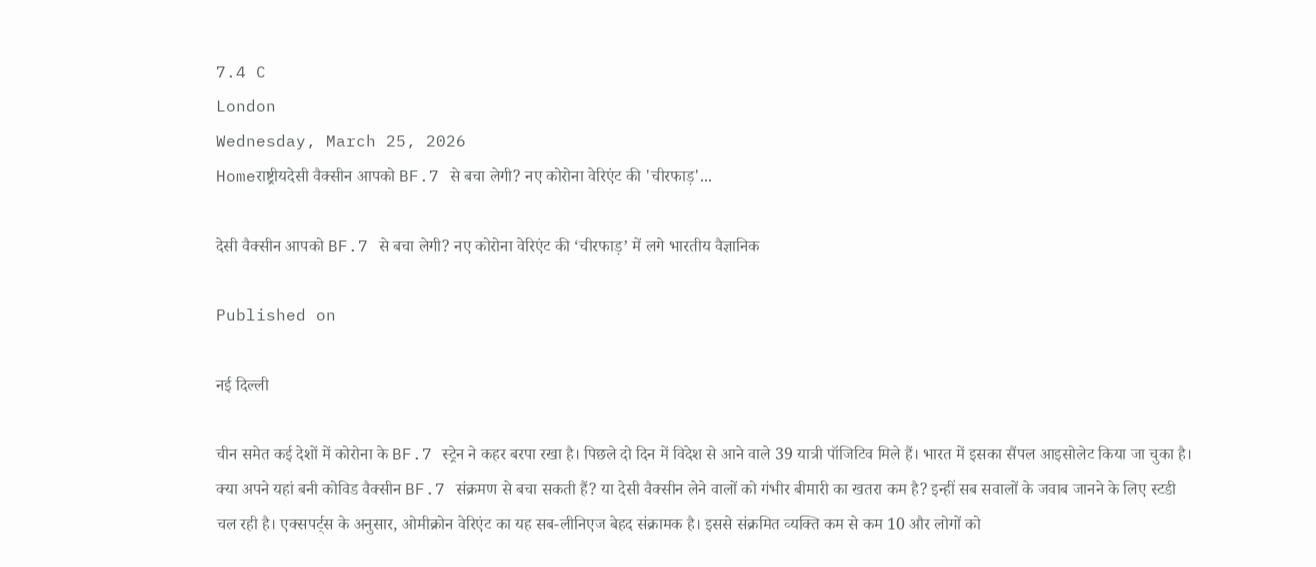7.4 C
London
Wednesday, March 25, 2026
Homeराष्ट्रीयदेसी वैक्‍सीन आपको BF.7 से बचा लेगी? नए कोरोना वेरिएंट की 'चीरफाड़'...

देसी वैक्‍सीन आपको BF.7 से बचा लेगी? नए कोरोना वेरिएंट की ‘चीरफाड़’ में लगे भारतीय वैज्ञानिक

Published on

नई दिल्‍ली

चीन समेत कई देशों में कोरोना के BF.7 स्‍ट्रेन ने कहर बरपा रखा है। पिछले दो दिन में विदेश से आने वाले 39 यात्री पॉजिटिव मिले हैं। भारत में इसका सैंपल आइसोलेट किया जा चुका है। क्‍या अपने यहां बनी कोविड वैक्‍सीन BF.7 संक्रमण से बचा सकती हैं? या देसी वैक्‍सीन लेने वालों को गंभीर बीमारी का खतरा कम है? इन्‍हीं सब सवालों के जवाब जानने के लिए स्‍टडी चल रही है। एक्‍सपर्ट्स के अनुसार, ओमीक्रोन वेरिएंट का यह सब-लीनिएज बेहद संक्रामक है। इससे संक्रमित व्‍यक्ति कम से कम 10 और लोगों को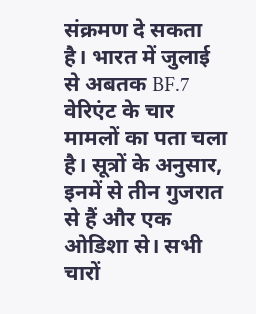संक्रमण दे सकता है। भारत में जुलाई से अबतक BF.7 वेरिएंट के चार मामलों का पता चला है। सूत्रों के अनुसार, इनमें से तीन गुजरात से हैं और एक ओडिशा से। सभी चारों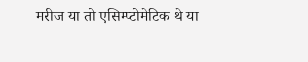मरीज या तो एसिम्‍प्‍टोमेटिक थे या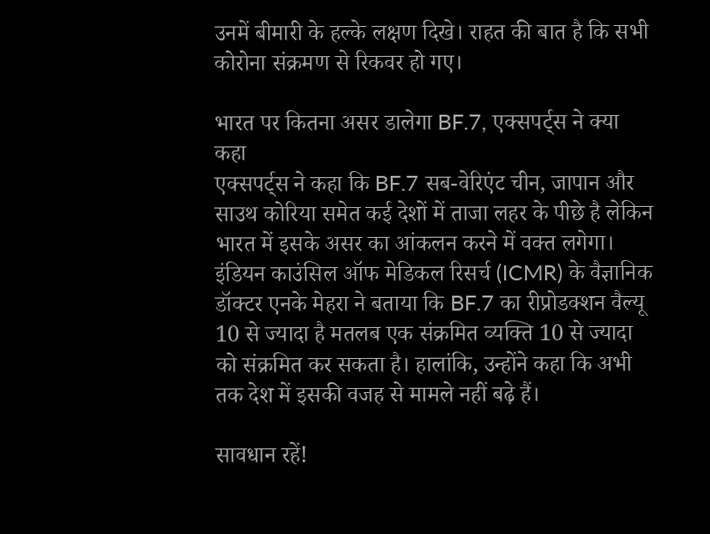उनमें बीमारी के हल्‍के लक्षण दिखे। राहत की बात है कि सभी कोरोना संक्रमण से रिकवर हो गए।

भारत पर कितना असर डालेगा BF.7, एक्‍सपर्ट्स ने क्‍या कहा
एक्‍सपर्ट्स ने कहा कि BF.7 सब-वेरिएंट चीन, जापान और साउथ कोरिया समेत कई देशों में ताजा लहर के पीछे है लेकिन भारत में इसके असर का आंकलन करने में वक्‍त लगेगा। इंडियन काउंसिल ऑफ मेडिकल रिसर्च (ICMR) के वैज्ञानिक डॉक्‍टर एनके मेहरा ने बताया कि BF.7 का रीप्रोडक्‍शन वैल्‍यू 10 से ज्‍यादा है मतलब एक संक्रमित व्‍यक्ति 10 से ज्‍यादा को संक्रमित कर सकता है। हालांकि, उन्‍होंने कहा कि अभी तक देश में इसकी वजह से मामले नहीं बढ़े हैं।

सावधान रहें!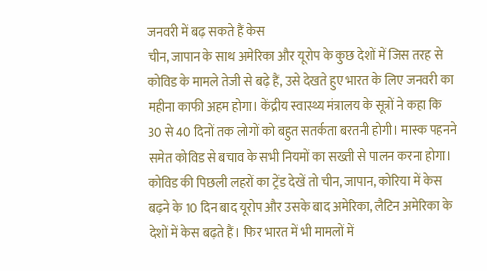जनवरी में बढ़ सकते हैं केस
चीन, जापान के साथ अमेरिका और यूरोप के कुछ देशों में जिस तरह से कोविड के मामले तेजी से बढ़े हैं, उसे देखते हुए भारत के लिए जनवरी का महीना काफी अहम होगा। केंद्रीय स्वास्थ्य मंत्रालय के सूत्रों ने कहा कि 30 से 40 दिनों तक लोगों को बहुत सतर्कता बरतनी होगी। मास्क पहनने समेत कोविड से बचाव के सभी नियमों का सख्ती से पालन करना होगा। कोविड की पिछली लहरों का ट्रेंड देखें तो चीन, जापान, कोरिया में केस बढ़ने के 10 दिन बाद यूरोप और उसके बाद अमेरिका, लैटिन अमेरिका के देशों में केस बढ़ते हैं। फिर भारत में भी मामलों में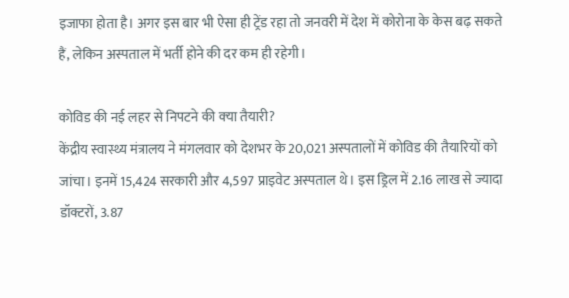इजाफा होता है। अगर इस बार भी ऐसा ही ट्रेंड रहा तो जनवरी में देश में कोरोना के केस बढ़ सकते हैं, लेकिन अस्पताल में भर्ती होने की दर कम ही रहेगी।

कोविड की नई लहर से निपटने की क्‍या तैयारी?
केंद्रीय स्वास्थ्य मंत्रालय ने मंगलवार को देशभर के 20,021 अस्पतालों में कोविड की तैयारियों को जांचा। इनमें 15,424 सरकारी और 4,597 प्राइवेट अस्पताल थे। इस ड्रिल में 2.16 लाख से ज्यादा डॉक्टरों, 3.87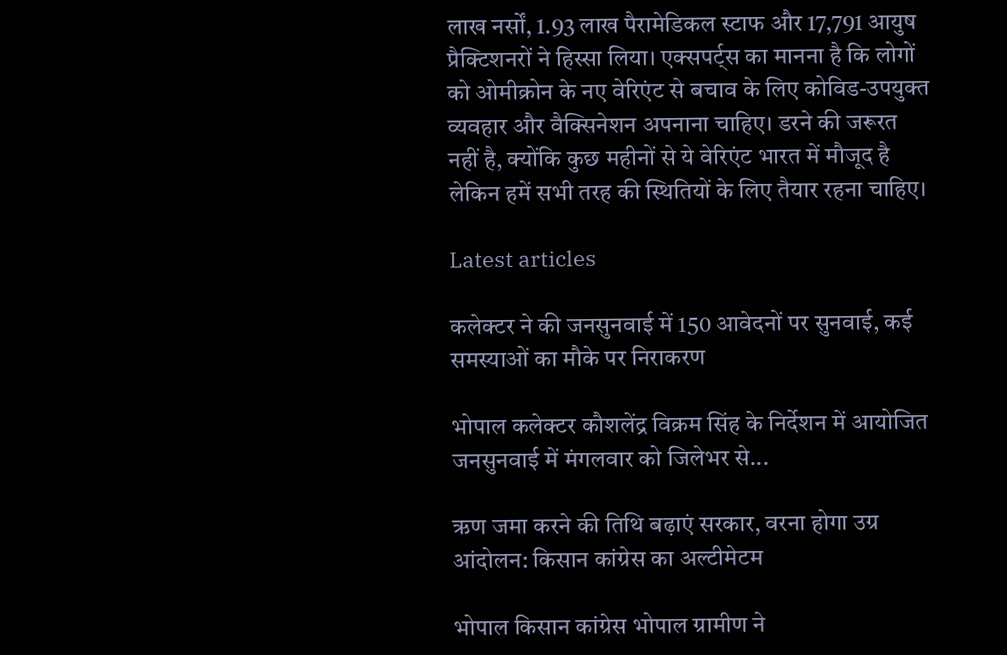लाख नर्सों, 1.93 लाख पैरामेडिकल स्टाफ और 17,791 आयुष प्रैक्टिशनरों ने हिस्सा लिया। एक्‍सपर्ट्स का मानना है कि लोगों को ओमीक्रोन के नए वेरिएंट से बचाव के लिए कोविड-उपयुक्त व्यवहार और वैक्सिनेशन अपनाना चाहिए। डरने की जरूरत नहीं है, क्योंकि कुछ महीनों से ये वेरिएंट भारत में मौजूद है लेकिन हमें सभी तरह की स्थितियों के लिए तैयार रहना चाहिए।

Latest articles

कलेक्टर ने की जनसुनवाई में 150 आवेदनों पर सुनवाई, कई समस्याओं का मौके पर निराकरण

भोपाल कलेक्टर कौशलेंद्र विक्रम सिंह के निर्देशन में आयोजित जनसुनवाई में मंगलवार को जिलेभर से...

ऋण जमा करने की तिथि बढ़ाएं सरकार, वरना होगा उग्र आंदोलन: किसान कांग्रेस का अल्टीमेटम

भोपाल किसान कांग्रेस भोपाल ग्रामीण ने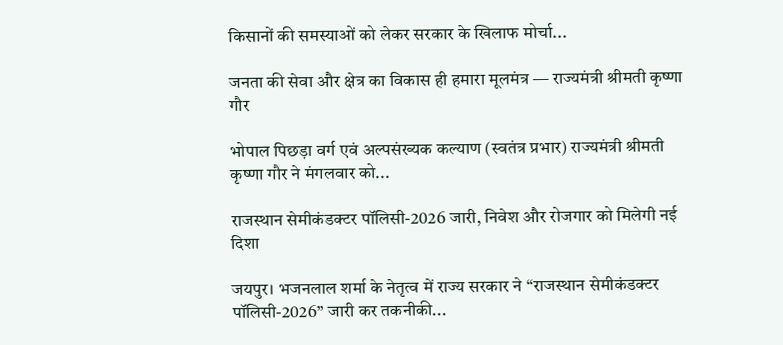किसानों की समस्याओं को लेकर सरकार के खिलाफ मोर्चा...

जनता की सेवा और क्षेत्र का विकास ही हमारा मूलमंत्र — राज्यमंत्री श्रीमती कृष्णा गौर

भोपाल पिछड़ा वर्ग एवं अल्पसंख्यक कल्याण (स्वतंत्र प्रभार) राज्यमंत्री श्रीमती कृष्णा गौर ने मंगलवार को...

राजस्थान सेमीकंडक्टर पॉलिसी-2026 जारी, निवेश और रोजगार को मिलेगी नई दिशा

जयपुर। भजनलाल शर्मा के नेतृत्व में राज्य सरकार ने ‘‘राजस्थान सेमीकंडक्टर पॉलिसी-2026’’ जारी कर तकनीकी...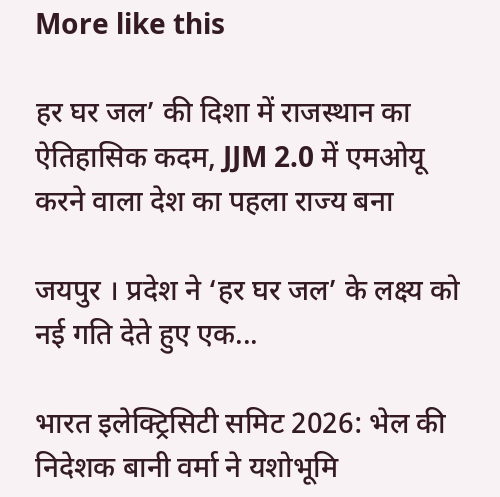More like this

हर घर जल’ की दिशा में राजस्थान का ऐतिहासिक कदम, JJM 2.0 में एमओयू करने वाला देश का पहला राज्य बना

जयपुर । प्रदेश ने ‘हर घर जल’ के लक्ष्य को नई गति देते हुए एक...

भारत इलेक्ट्रिसिटी समिट 2026: भेल की निदेशक बानी वर्मा ने यशोभूमि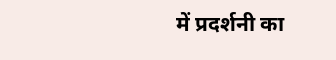में प्रदर्शनी का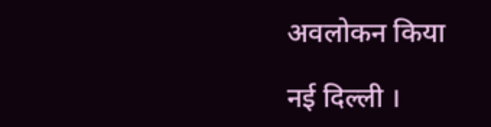अवलोकन किया

नई दिल्ली ।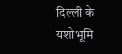दिल्ली के यशोभूमि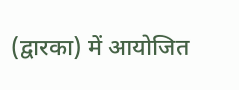(द्वारका) में आयोजित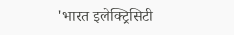'भारत इलेक्ट्रिसिटी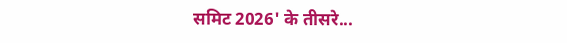समिट 2026' के तीसरे...